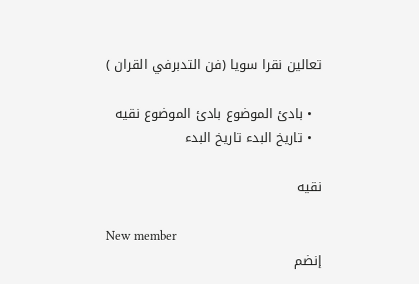تعالين نقرا سويا (فن التدبرفي القران )

  • بادئ الموضوع بادئ الموضوع نقيه
  • تاريخ البدء تاريخ البدء

نقيه

New member
إنضم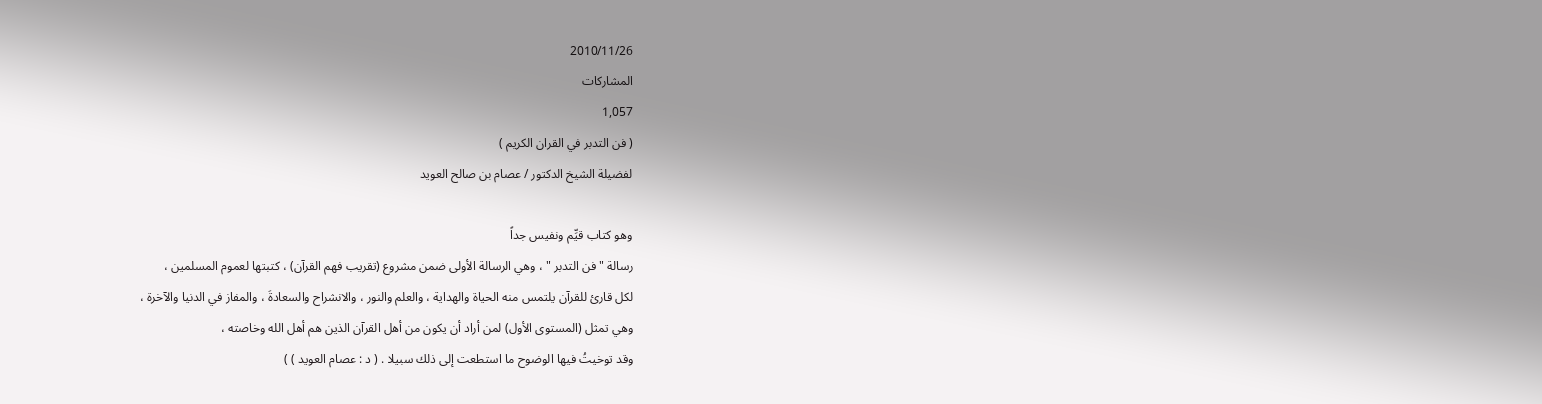2010/11/26
المشاركات
1,057
( فن التدبر في القران الكريم )
لفضيلة الشيخ الدكتور / عصام بن صالح العويد

وهو كتاب قيِّم ونفيس جداً
رسالة " فن التدبر " ، وهي الرسالة الأولى ضمن مشروع (تقريب فهم القرآن) ، كتبتها لعموم المسلمين ،
لكل قارئ للقرآن يلتمس منه الحياة والهداية ، والعلم والنور ، والانشراح والسعادةَ ، والمفاز في الدنيا والآخرة ،
وهي تمثل (المستوى الأول) لمن أراد أن يكون من أهل القرآن الذين هم أهل الله وخاصته ،
وقد توخيتُ فيها الوضوح ما استطعت إلى ذلك سبيلا . ( د : عصام العويد ) )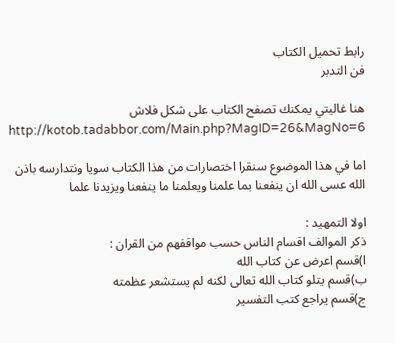رابط تحميل الكتاب
فن التدبر

هنا غاليتي يمكنك تصفح الكتاب على شكل فلاش
http://kotob.tadabbor.com/Main.php?MagID=26&MagNo=6

اما في هذا الموضوع سنقرا اختصارات من هذا الكتاب سويا ونتدارسه باذن الله عسى الله ان ينفعنا بما علمنا ويعلمنا ما ينفعنا ويزيدنا علما

اولا التمهيد :
ذكر الموالف اقسام الناس حسب مواقفهم من القران :
ا)قسم اعرض عن كتاب الله
ب)قسم يتلو كتاب الله تعالى لكنه لم يستشعر عظمته
ج)قسم يراجع كتب التفسير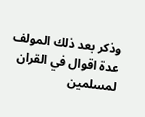وذكر بعد ذلك المولف عدة اقوال في القران لمسلمين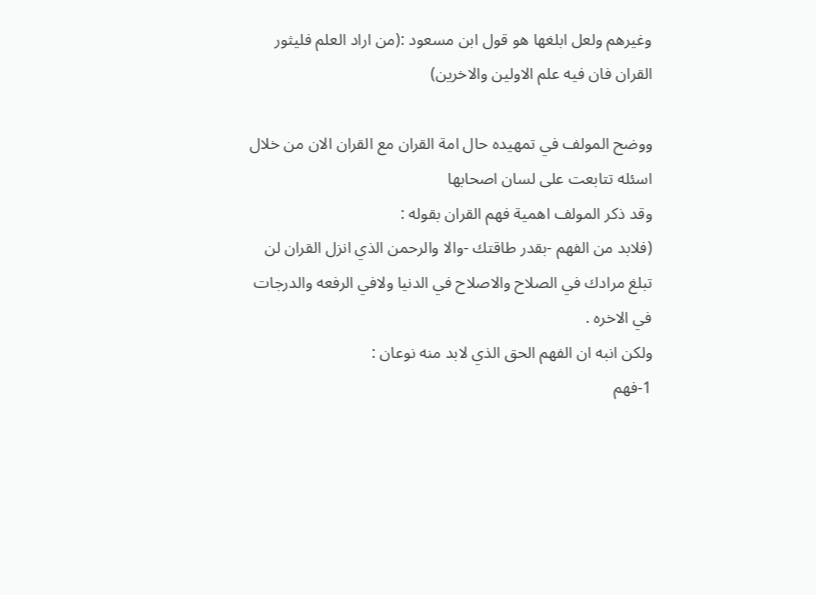وغيرهم ولعل ابلغها هو قول ابن مسعود :(من اراد العلم فليثور القران فان فيه علم الاولين والاخرين)

ووضح المولف في تمهيده حال امة القران مع القران الان من خلال اسئله تتابعت على لسان اصحابها
وقد ذكر المولف اهمية فهم القران بقوله :
(فلابد من الفهم -بقدر طاقتك -والا والرحمن الذي انزل القران لن تبلغ مرادك في الصلاح والاصلاح في الدنيا ولافي الرفعه والدرجات في الاخره .
ولكن انبه ان الفهم الحق الذي لابد منه نوعان :
1-فهم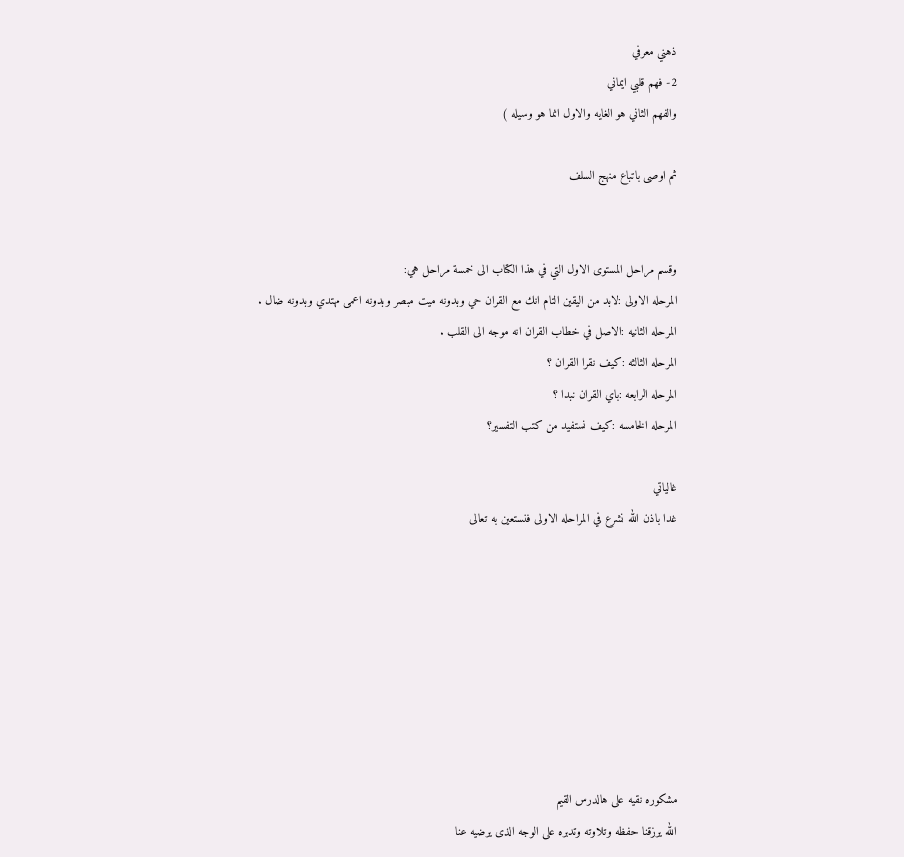ذهني معرفي
2- فهم قلبي ايماني
والفهم الثاني هو الغايه والاول انما هو وسيله )

ثم اوصى باتباع منهج السلف


وقسم مراحل المستوى الاول التي في هذا الكتاب الى خمسة مراحل هي:
المرحله الاولى :لابد من اليقين التام انك مع القران حي وبدونه ميت مبصر وبدونه اعمى مهتدي وبدونه ضال .
المرحله الثانيه :الاصل في خطاب القران انه موجه الى القلب .
المرحله الثالثه :كيف نقرا القران ؟
المرحله الرابعه :باي القران نبدا ؟
المرحله الخامسه :كيف نستفيد من كتب التفسير؟

غالياتي
غدا باذن الله نشرع في المراحله الاولى فنستعين به تعالى








مشكوره نقيه على هالدرس القيم
الله يرزقنا حفظه وتلاوته وتدبره على الوجه الذى يرضيه عنا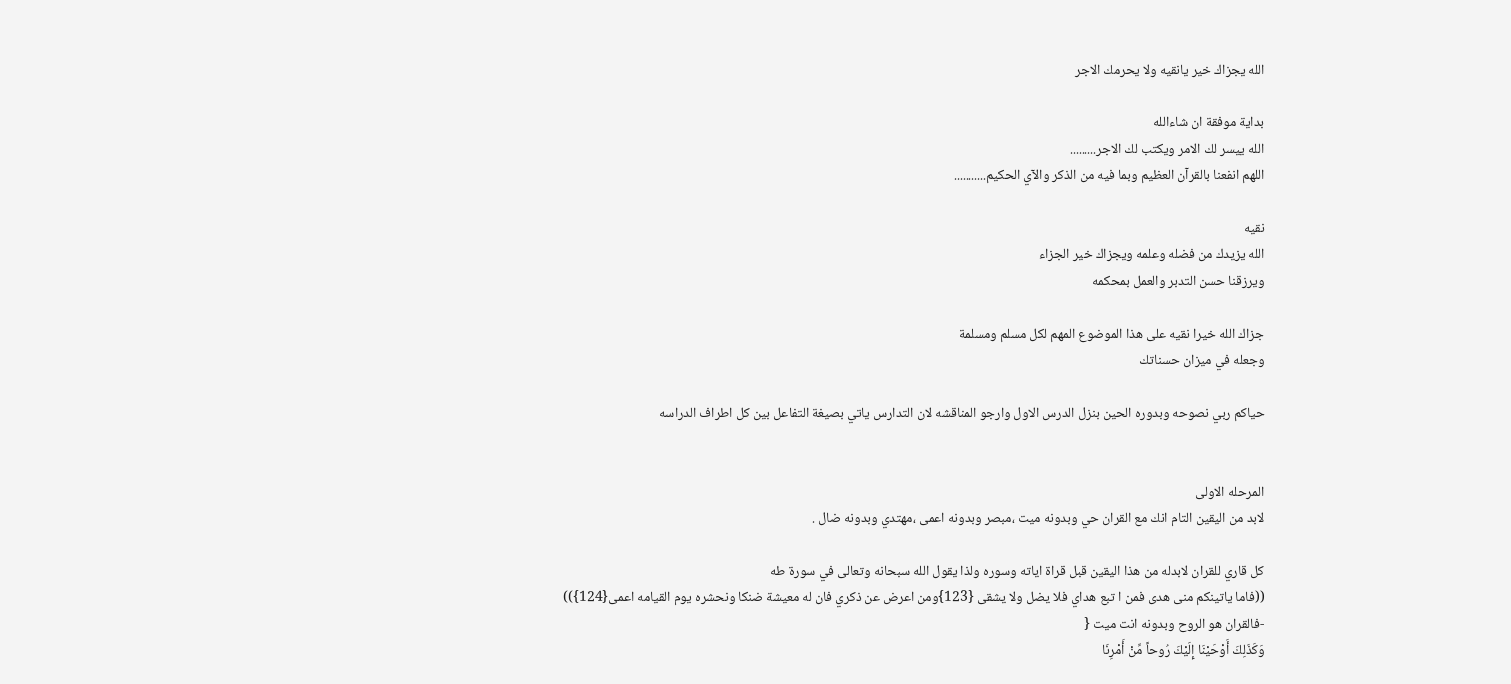الله يجزاك خير يانقيه ولا يحرمك الاجر

بداية موفقة ان شاءالله
الله ييسر لك الامر ويكتب لك الاجر.........
اللهم انفعنا بالقرآن العظيم وبما فيه من الذكر والآي الحكيم...........

نقيه
الله يزيدك من فضله وعلمه ويجزاك خير الجزاء
ويرزقنا حسن التدبر والعمل بمحكمه

جزاك الله خيرا نقيه على هذا الموضوع المهم لكل مسلم ومسلمة
وجعله في ميزان حسناتك

حياكم ربي نصوحه وبدوره الحين بنزل الدرس الاول وارجو المناقشه لان التدارس ياتي بصيغة التفاعل بين كل اطراف الدراسه


المرحله الاولى
لابد من اليقين التام انك مع القران حي وبدونه ميت ،مبصر وبدونه اعمى ،مهتدي وبدونه ضال .

كل قاري للقران لابدله من هذا اليقين قبل قراة اياته وسوره ولذا يقول الله سبحانه وتعالى في سورة طه
((فاما ياتينكم منى هدى فمن ا تبع هداي فلا يضل ولا يشقى {123}ومن اعرض عن ذكري فان له معيشة ضنكا ونحشره يوم القيامه اعمى{124}))
-فالقران هو الروح وبدونه انت ميت {
وَكَذَلِكَ أَوْحَيْنَا إِلَيْكَ رُوحاً مِّنْ أَمْرِنَا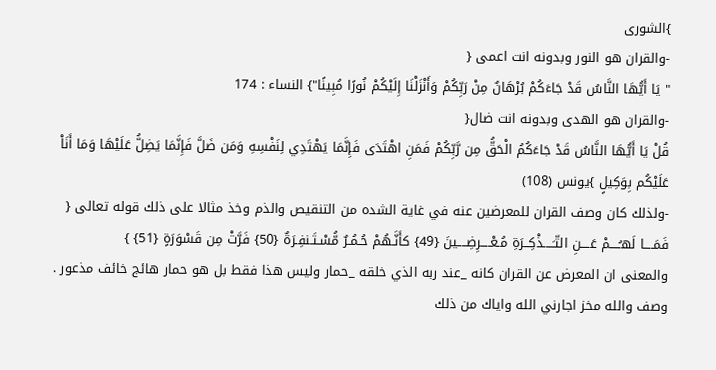}الشورى
-والقران هو النور وبدونه انت اعمى {
" يَا أَيُّهَا النَّاسُ قَدْ جَاءَكُمْ بُرْهَانٌ مِنْ رَبِّكُمْ وَأَنْزَلْنَا إِلَيْكُمْ نُورًا مُبِينًا"} النساء : 174
-والقران هو الهدى وبدونه انت ضال{
قُلْ يَا أَيُّهَا النَّاسُ قَدْ جَاءَكُمُ الْحَقُّ مِن رَّبِّكُمْ فَمَنِ اهْتَدَى فَإِنَّمَا يَهْتَدِي لِنَفْسِهِ وَمَن ضَلَّ فَإِنَّمَا يَضِلُّ عَلَيْهَا وَمَا أَنَاْ عَلَيْكُم بِوَكِيلٍ }يونس (108)
-ولذلك كان وصف القران للمعرضين عنه في غاية الشده من التنقيص والذم وخذ مثالا على ذلك قوله تعالى {
فَمَــــا لَهـُــــمْ عَــــنِ التّـَــــذْكِــرَةِ مُـعْــــرِضِــــينَ {49} كأَنَّـهُمْ حُـمُـرٌ مُّسْـتَـنفِـرَةٌ {50} فَرَّتْ مِن قَسْوَرَةٍ {51} }
والمعنى ان المعرض عن القران كانه _عند ربه الذي خلقه _حمار وليس هذا فقط بل هو حمار هائج خائف مذعور .
وصف والله مخز اجارني الله واياك من ذلك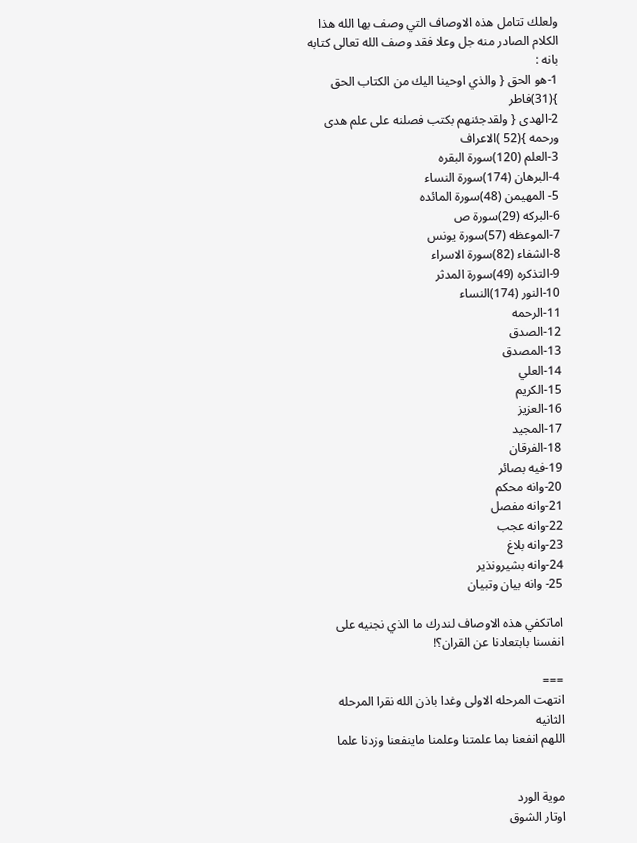ولعلك تتامل هذه الاوصاف التي وصف بها الله هذا الكلام الصادر منه جل وعلا فقد وصف الله تعالى كتابه بانه :
1-هو الحق { والذي اوحينا اليك من الكتاب الحق }(31)فاطر
2-الهدى { ولقدجئنهم بكتب فصلنه على علم هدى ورحمه }(52 )الاعراف
3-العلم (120)سورة البقره
4-البرهان (174)سورة النساء
5- المهيمن (48)سورة المائده
6-البركه (29)سورة ص
7-الموعظه (57)سورة يونس
8-الشفاء (82)سورة الاسراء
9-التذكره (49)سورة المدثر
10-النور (174)النساء
11-الرحمه
12-الصدق
13-المصدق
14-العلي
15-الكريم
16-العزيز
17-المجيد
18-الفرقان
19-فيه بصائر
20-وانه محكم
21-وانه مفصل
22-وانه عجب
23-وانه بلاغ
24-وانه بشيرونذير
25- وانه بيان وتبيان

اماتكفي هذه الاوصاف لندرك ما الذي نجنيه على انفسنا بابتعادنا عن القران؟!

===
انتهت المرحله الاولى وغدا باذن الله نقرا المرحله الثانيه
اللهم انفعنا بما علمتنا وعلمنا ماينفعنا وزدنا علما


موية الورد
اوتار الشوق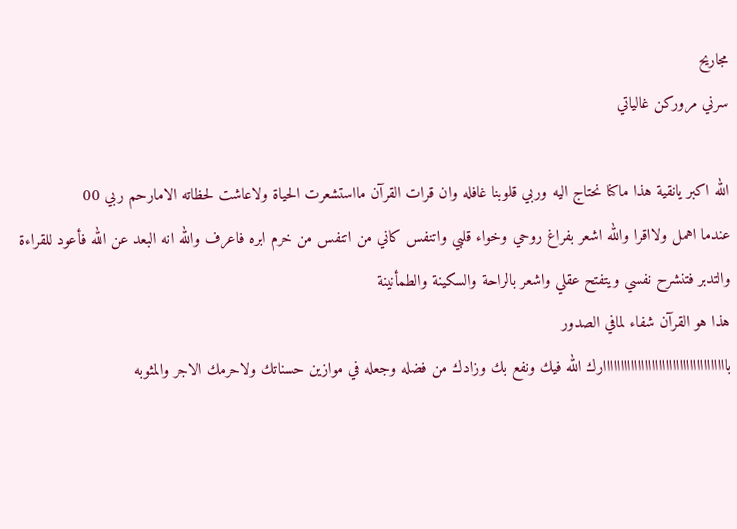مجاريح
سرني مروركن غالياتي

الله اكبر يانقية هذا ماكنا نحتاج اليه وربي قلوبنا غافله وان قرات القرآن مااستشعرت الحياة ولاعاشت لحظاته الامارحم ربي 00
عندما اهمل ولااقرا والله اشعر بفراغ روحي وخواء قلبي واتنفس كاني من اتنفس من خرم ابره فاعرف والله انه البعد عن الله فأعود للقراءة والتدبر فتنشرح نفسي ويتفتح عقلي واشعر بالراحة والسكينة والطمأنينة
هذا هو القرآن شفاء لمافي الصدور
باااااااااااااااااااااااااااااااااااارك الله فيك ونفع بك وزادك من فضله وجعله في موازين حسناتك ولاحرمك الاجر والمثوبه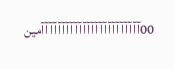00آآآآآآآآآآآآآآآآآآآآآآآآمين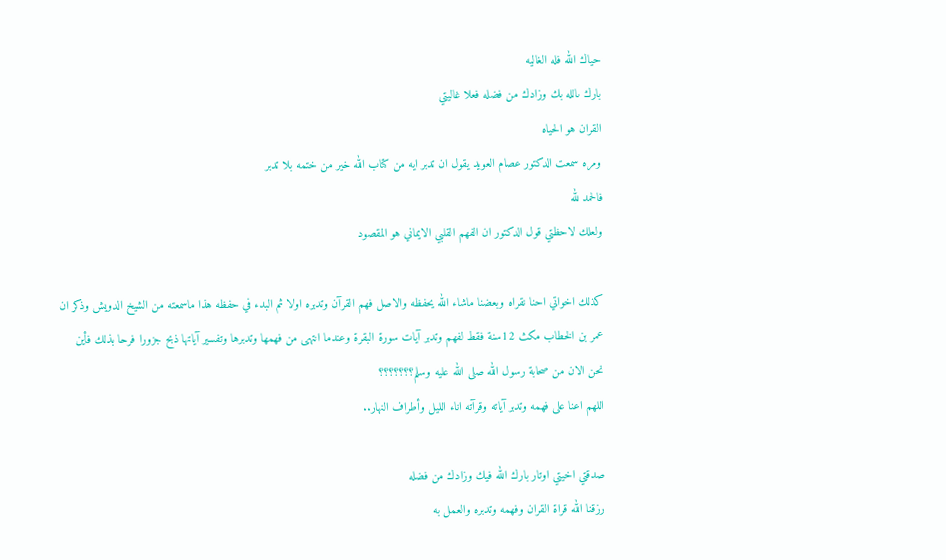حياك الله فله الغاليه
بارك ىالله بك وزادك من فضله فعلا غاليتي
القران هو الحياه
ومره سمعت الدكتور عصام العويد يقول ان تدبر ايه من كتاب الله خير من ختمه بلا تدبر
فالحمد لله
ولعلك لاحظتي قول الدكتور ان الفهم القلبي الايماني هو المقصود

كذلك اخواتي احنا نقراه وبعضنا ماشاء الله يحفظه والاصل فهم القرآن وتدبره اولا ثم البدء في حفظه هذا ماسمعته من الشيخ الدويش وذكر ان عمر بن الخطاب مكث 12سنة فقط لفهم وتدبر آيات سورة البقرة وعندما انتهى من فهمها وتدبرها وتفسير آياتها ذبح جزورا فرحا بذلك فأين نحن الان من صحابة رسول الله صلى الله عليه وسلم؟؟؟؟؟؟؟
اللهم اعنا على فهمه وتدبر آياته وقرآته اناء الليل وأطراف النهار..

صدقتي اخيتي اوتار بارك الله فيك وزادك من فضله
رزقنا الله قراة القران وفهمه وتدبره والعمل به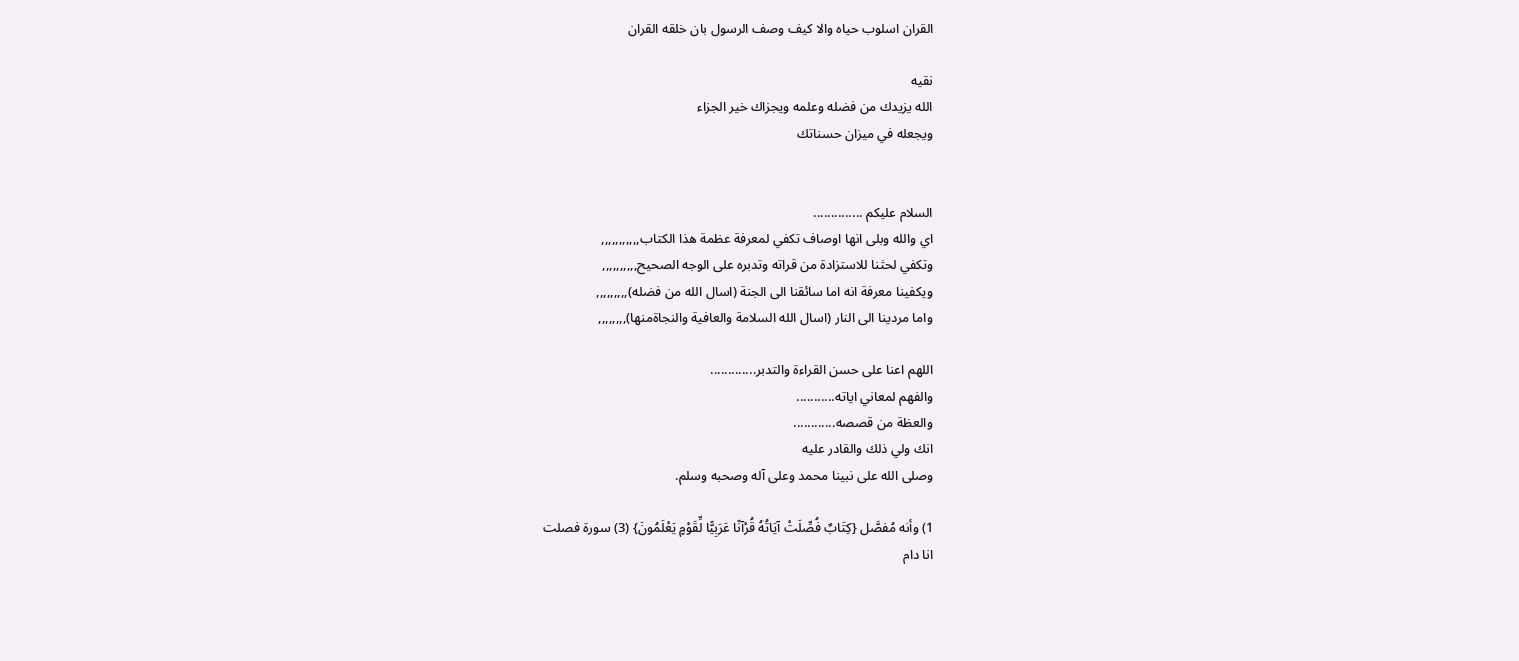القران اسلوب حياه والا كيف وصف الرسول بان خلقه القران

نقيه
الله يزيدك من فضله وعلمه ويجزاك خير الجزاء
ويجعله في ميزان حسناتك


السلام عليكم ..............
اي والله وبلى انها اوصاف تكفي لمعرفة عظمة هذا الكتاب,,,,,,,,,,,
وتكفي لحثنا للاستزادة من قراته وتدبره على الوجه الصحيح,,,,,,,,,,
ويكفينا معرفة انه اما سائقنا الى الجنة (اسال الله من فضله),,,,,,,,,
واما مردينا الى النار (اسال الله السلامة والعافية والنجاةمنها),,,,,,,,

اللهم اعنا على حسن القراءة والتدبر.............
والفهم لمعاني اياته...........
والعظة من قصصه............
انك ولي ذلك والقادر عليه
وصلى الله على نبينا محمد وعلى آله وصحبه وسلم.

1) وأنه مُفصَّل {كِتَابٌ فُصِّلَتْ آيَاتُهُ قُرْآنًا عَرَبِيًّا لِّقَوْمٍ يَعْلَمُونَ} (3) سورة فصلت
انا دام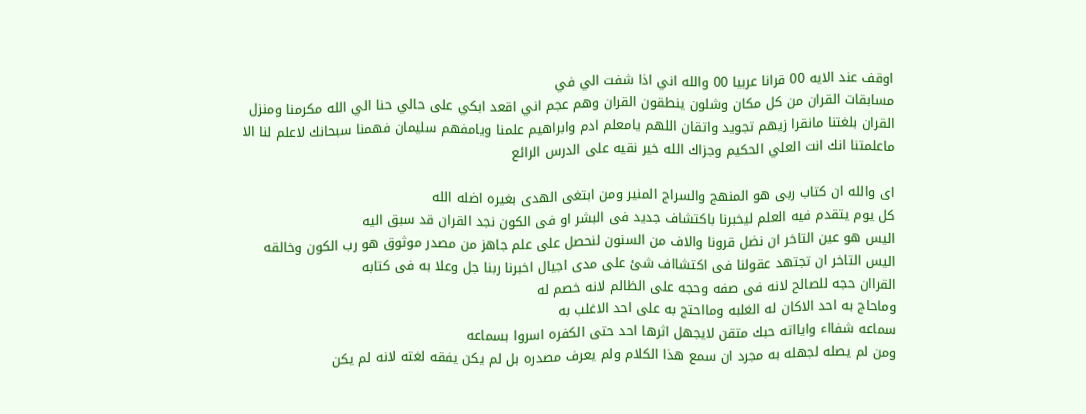اوقف عند الايه 00 قرانا عربيا 00 والله اني اذا شفت الي في
مسابقات القران من كل مكان وشلون ينطقون القران وهم عجم اني اقعد ابكي على حالي حنا الي الله مكرمنا ومنزل القران بلغتنا مانقرا زيهم تجويد واتقان اللهم يامعلم ادم وابراهيم علمنا ويامفهم سليمان فهمنا سبحانك لاعلم لنا الا ماعلمتنا انك انت العلي الحكيم وجزاك الله خير نقيه على الدرس الرائع

اى والله ان كتاب ربى هو المنهج والسراج المنير ومن ابتغى الهدى بغيره اضله الله
كل يوم يتقدم فيه العلم ليخبرنا باكتشاف جديد فى البشر او فى الكون نجد القران قد سبق اليه
اليس هو عين التاخر ان نضل قرونا والاف من السنون لنحصل على علم جاهز من مصدر موثوق هو رب الكون وخالقه
اليس التاخر ان تجتهد عقولنا فى اكتشااف شئ على مدى اجيال اخبرنا ربنا جل وعلا به فى كتابه
القراان حجه للصالح لانه فى صفه وحجه على الظالم لانه خصم له
وماحاج به احد الاكان له الغلبه ومااحتج به على احد الاغلب به
سماعه شفااء وايااته حبك متقن لايجهل اثرها احد حتى الكفره اسروا بسماعه
ومن لم يصله لجهله به مجرد ان سمع هذا الكلام ولم يعرف مصدره بل لم يكن يفقه لغته لانه لم يكن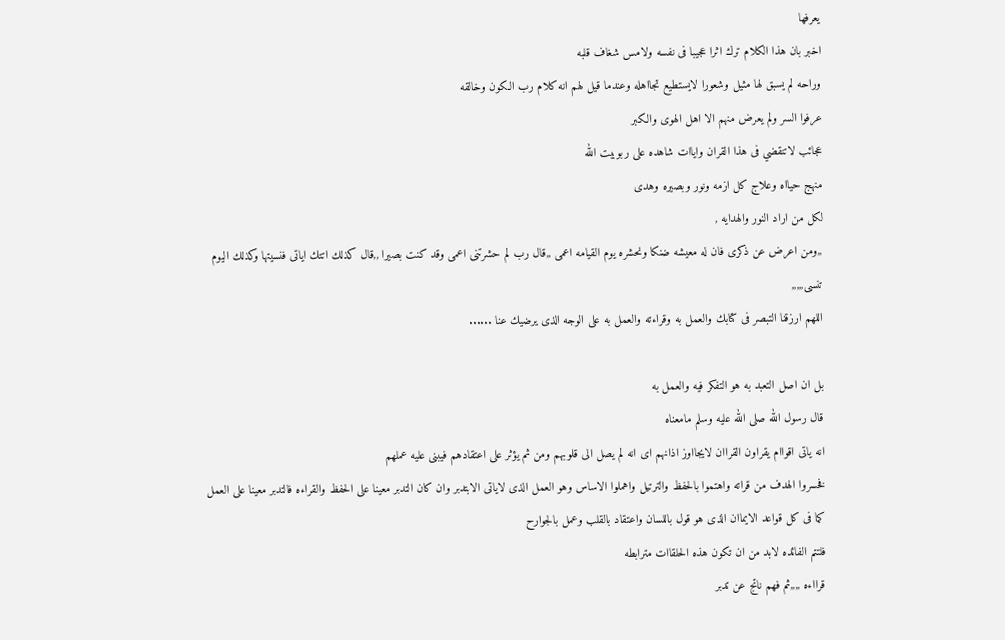يعرفها
اخبر بان هذا الكلام ترك اثرا عجيبا فى نفسه ولامس شغاف قلبه
وراحه لم يسبق لها مثيل وشعورا لايستطيع تجااهله وعندما قيل لهم انه كلام رب الكون وخالقه
عرفوا السر ولم يعرض منهم الا اهل الهوى والكبر
عجائب لاتنقضي فى هذا القران واياات شاهده على ربوبيت الله
منهج حيااه وعلاج كل ازمه ونور وبصيره وهدى
لكل من اراد النور والهدايه ,
,,ومن اعرض عن ذكرى فان له معيشه ضنكا ونحشره يوم القيامه اعمى ,,قال رب لم حشرتنى اعمى وقد كنت بصيرا ,,قال كذلك اتتك اياتى فنسيتها وكذلك اليوم تنسى,,,,,
اللهم ارزقنا التبصر فى كتابك والعمل به وقراءته والعمل به على الوجه الذى يرضيك عنا ......

بل ان اصل التعبد به هو التفكر فيه والعمل به
قال رسول الله صلى الله عليه وسلم مامعناه
انه ياتى اقواام يقراون القراان لايجااوز اذانهم اى انه لم يصل الى قلوبهم ومن ثم يؤثر على اعتقادهم فيبنى عليه عملهم
فخسروا الهدف من قراته واهتموا بالحفظ والترتيل واهملوا الاساس وهو العمل الذى لاياتى الابتدبر وان كان التدبر معينا على الحفظ والقراءه فالتدبر معينا على العمل
كما فى كل قواعد الايماان الذى هو قول باللسان واعتقاد بالقلب وعمل بالجوارح
فلتتم الفائده لابد من ان تكون هذه الحلقاات مترابطه
قرااءه ,,,,ثم فهم ناتج عن تدبر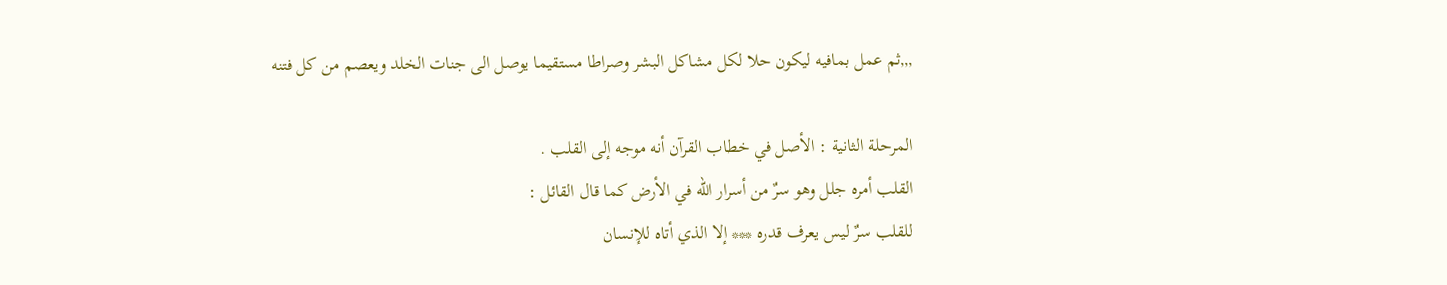,,,ثم عمل بمافيه ليكون حلا لكل مشاكل البشر وصراطا مستقيما يوصل الى جنات الخلد ويعصم من كل فتنه

المرحلة الثانية : الأصل في خطاب القرآن أنه موجه إلى القلب .
القلب أمره جلل وهو سرٌ من أسرار الله في الأرض كما قال القائل :
للقلب سرٌ ليس يعرف قدره *** إلا الذي أتاه للإنسان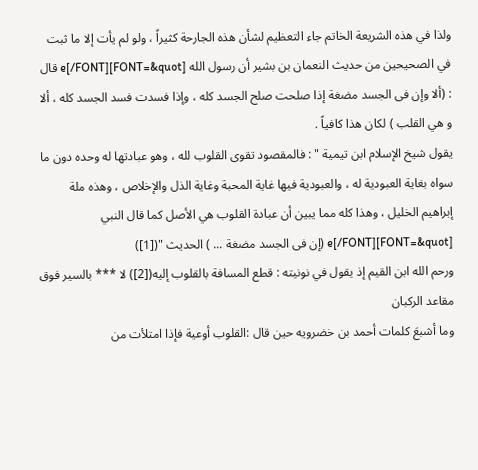ولذا في هذه الشريعة الخاتم جاء التعظيم لشأن هذه الجارحة كثيراً ، ولو لم يأت إلا ما ثبت في الصحيحين من حديث النعمان بن بشير أن رسول الله [FONT=&quot]e[/FONT] قال : (ألا وإن فى الجسد مضغة إذا صلحت صلح الجسد كله ، وإذا فسدت فسد الجسد كله ، ألا و هي القلب ) لكان هذا كافياً .
يقول شيخ الإسلام ابن تيمية " : فالمقصود تقوى القلوب لله ، وهو عبادتها له وحده دون ما سواه بغاية العبودية له ، والعبودية فيها غاية المحبة وغاية الذل والإخلاص ، وهذه ملة إبراهيم الخليل ، وهذا كله مما يبين أن عبادة القلوب هي الأصل كما قال النبي [FONT=&quot]e[/FONT] (إن فى الجسد مضغة ... ) الحديث "([1])
ورحم الله ابن القيم إذ يقول في نونيته : قطع المسافة بالقلوب إليه([2]) لا *** بالسير فوق مقاعد الركبان
وما أشبعَ كلمات أحمد بن خضرويه حين قال :القلوب أوعية فإذا امتلأت من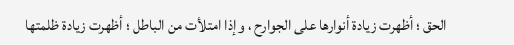الحق ؛ أظهرت زيادة أنوارها على الجوارح ، وإذا امتلأت من الباطل ؛ أظهرت زيادة ظلمتها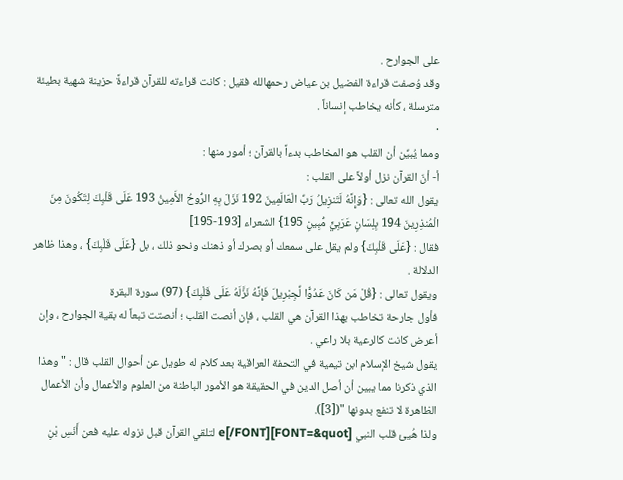على الجوارح .
وقد وُصفت قراءة الفضيل بن عياض رحمهالله فقيل : كانت قراءته للقرآن قراءةً حزينة شهية بطيئة مترسلة ، كأنه يخاطب إنساناً .
·
ومما يُبيِّن أن القلب هو المخاطب بدءاً بالقرآن ؛ أمور منها :
أ‌- أنّ القرآن نزل أولاً على القلب :
يقول الله تعالى : {وَإِنَّهُ لَتَنزِيلُ رَبِّ الْعَالَمِينَ 192 نَزَلَ بِهِ الرُّوحُ الأَمِينُ 193 عَلَى قَلْبِكَ لِتَكُونَ مِنَ الْمُنذِرِينَ 194 بِلِسَانٍ عَرَبِيٍّ مُّبِينٍ 195} الشعراء [193-195]
فقال : {عَلَى قَلْبِكَ} ولم يقل على سمعك أو بصرك أو ذهنك ونحو ذلك ، بل {عَلَى قَلْبِكَ} ، وهذا ظاهر الدلالة .
ويقول تعالى : {قُلْ مَن كَانَ عَدُوًّا لِّجِبْرِيلَ فَإِنَّهُ نَزَّلَهُ عَلَى قَلْبِكَ} (97) سورة البقرة
فأول جارحة تخاطب بهذا القرآن هي القلب ، فإن أنصت القلب ؛ أنصتت تبعاً له بقية الجوارح ، وإن أعرض كانت كالرعية بلا راعي .
يقول شيخ الإسلام ابن تيمية في التحفة العراقية بعد كلام له طويل عن أحوال القلب قال : " وهذا الذي ذكرنا مما يبين أن أصل الدين في الحقيقة هو الأمور الباطنة من العلوم والأعمال وأن الأعمال الظاهرة لا تنفع بدونها "([3]).
ولذا هُيئ قلب النبي [FONT=&quot]e[/FONT] لتلقي القرآن قبل نزوله عليه فعن أَنَسِ بْنِ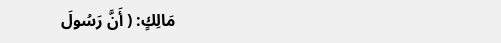مَالِكٍ: ( أَنَّ رَسُولَ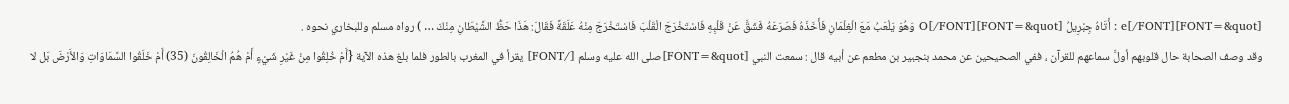[FONT=&quot]e[/FONT] : أَتَاهُ جِبْرِيلُ [FONT=&quot]O[/FONT] وَهُوَ يَلْعَبُ مَعَ الْغِلْمَانِ فَأَخَذَهُ فَصَرَعَهُ فَشَقَّ عَنْ قَلْبِهِ فَاسْتَخْرَجَ الْقَلْبَ فَاسْتَخْرَجَ مِنْهُ عَلَقَةً فَقَالَ: هَذَا حَظُّ الشَّيْطَانِ مِنْكَ … ) رواه مسلم وللبخاري نحوه .
وقد وصف الصحابة حال قلوبهم أولَّ سماعهم للقرآن ، ففي الصحيحين عن محمد بنجبير بن مطعم عن أبيه قال : سمعت النبي [FONT=&quot]صلى الله عليه وسلم [/FONT] يقرأ في المغرب بالطور فلما بلغ هذه الآية {أَمْ خُلِقُوا مِنْ غَيْرِ شَيْءٍ أَمْ هُمُ الْخَالِقُونَ (35) أَمْ خَلَقُوا السَّمَاوَاتِ وَالأَرْضَ بَل لا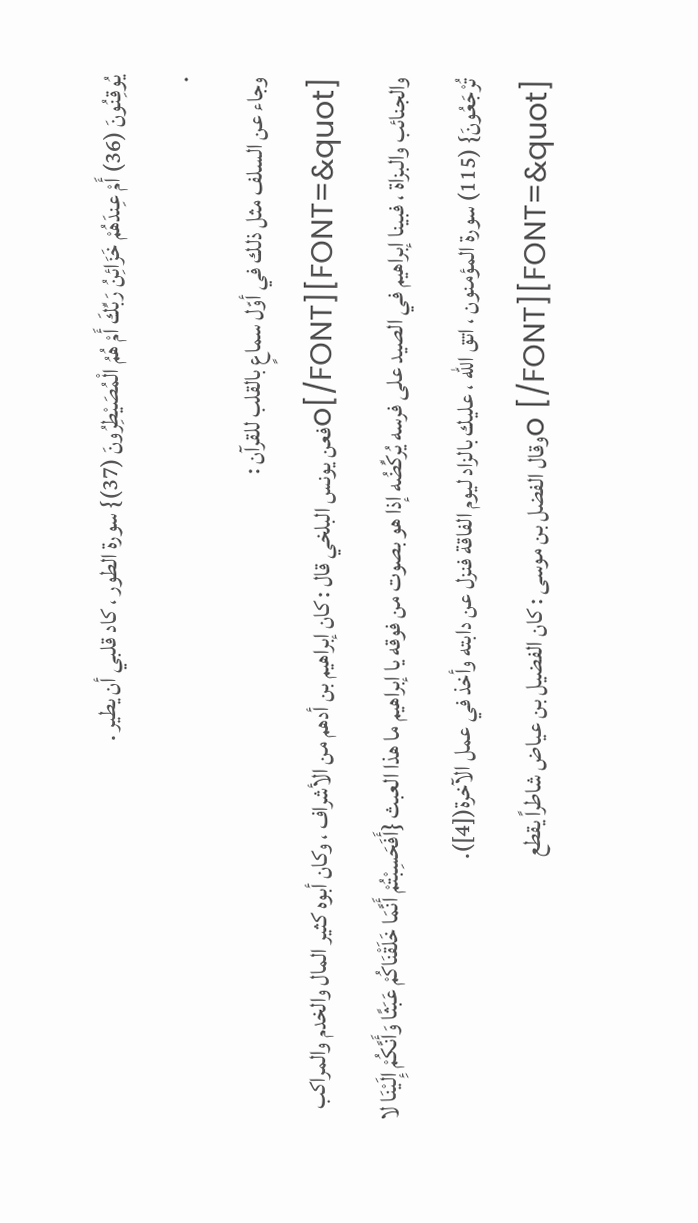يُوقِنُونَ (36) أَمْ عِندَهُمْ خَزَائِنُ رَبِّكَ أَمْ هُمُ الْمُصَيْطِرُونَ (37)} سورة الطور ، كاد قلبي أن يطير .
·
وجاء عن السلف مثل ذلك في أوّل سماعٍ بالقلب للقرآن :
[FONT=&quot]o[/FONT]فعن يونس البلخي قال : كان إبراهيم بن أدهم من الأشراف ، وكان أبوه كثير المال والخدم والمراكب والجنائب والبزاة ، فبينا إبراهيم في الصيد على فرسه يُركِّضُه إذا هو بصوت من فوقه يا إبراهيم ما هذا العبث {أَفَحَسِبْتُمْ أَنَّمَا خَلَقْنَاكُمْ عَبَثًا وَأَنَّكُمْ إِلَيْنَا لا تُرْجَعُونَ} (115) سورة المؤمنون ، اتق الله ، عليك بالزاد ليوم الفاقة فنزل عن دابته وأخذ في عمل الآخرة([4]).
[FONT=&quot]o [/FONT]وقال الفضل بن موسى : كان الفضيل بن عياض شاطراً يقطع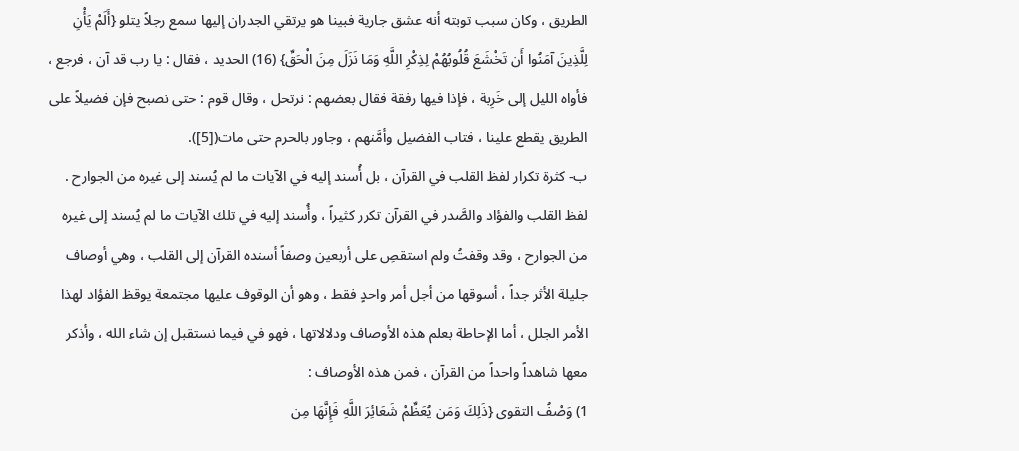الطريق ، وكان سبب توبته أنه عشق جارية فبينا هو يرتقي الجدران إليها سمع رجلاً يتلو {أَلَمْ يَأْنِ لِلَّذِينَ آمَنُوا أَن تَخْشَعَ قُلُوبُهُمْ لِذِكْرِ اللَّهِ وَمَا نَزَلَ مِنَ الْحَقِّ} (16) الحديد ، فقال : يا رب قد آن ، فرجع ، فأواه الليل إلى خَرِبة ، فإذا فيها رفقة فقال بعضهم : نرتحل ، وقال قوم : حتى نصبح فإن فضيلاً على الطريق يقطع علينا ، فتاب الفضيل وأمَّنهم ، وجاور بالحرم حتى مات([5]).
ب‌- كثرة تكرار لفظ القلب في القرآن ، بل أُسند إليه في الآيات ما لم يُسند إلى غيره من الجوارح .
لفظ القلب والفؤاد والصَّدر في القرآن تكرر كثيراً ، وأُسند إليه في تلك الآيات ما لم يُسند إلى غيره من الجوارح ، وقد وقفتُ ولم استقصِ على أربعين وصفاً أسنده القرآن إلى القلب ، وهي أوصاف جليلة الأثر جداً ، أسوقها من أجل أمر واحدٍ فقط ، وهو أن الوقوف عليها مجتمعة يوقظ الفؤاد لهذا الأمر الجلل ، أما الإحاطة بعلم هذه الأوصاف ودلالاتها ، فهو في فيما نستقبل إن شاء الله ، وأذكر معها شاهداً واحداً من القرآن ، فمن هذه الأوصاف :
1) وَصْفُ التقوى {ذَلِكَ وَمَن يُعَظِّمْ شَعَائِرَ اللَّهِ فَإِنَّهَا مِن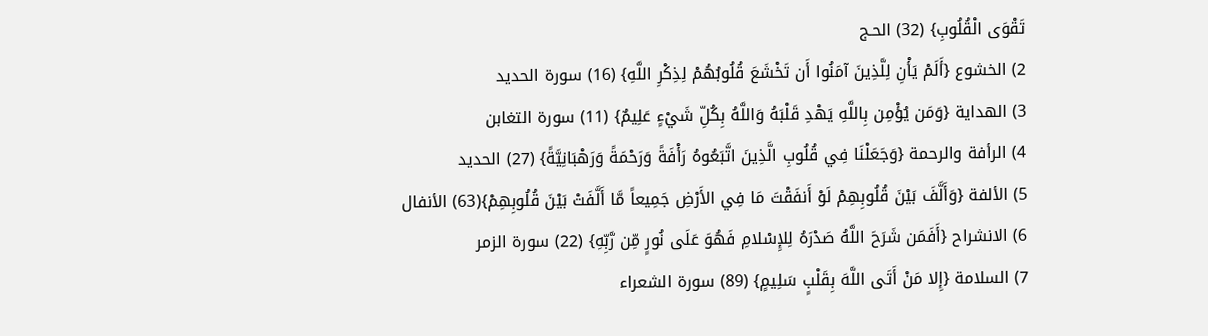تَقْوَى الْقُلُوبِ} (32) الحـج
2) الخشوع {أَلَمْ يَأْنِ لِلَّذِينَ آمَنُوا أَن تَخْشَعَ قُلُوبُهُمْ لِذِكْرِ اللَّهِ} (16) سورة الحديد
3) الهداية {وَمَن يُؤْمِن بِاللَّهِ يَهْدِ قَلْبَهُ وَاللَّهُ بِكُلِّ شَيْءٍ عَلِيمٌ} (11) سورة التغابن
4) الرأفة والرحمة {وَجَعَلْنَا فِي قُلُوبِ الَّذِينَ اتَّبَعُوهُ رَأْفَةً وَرَحْمَةً وَرَهْبَانِيَّةً} (27) الحديد
5) الألفة {وَأَلَّفَ بَيْنَ قُلُوبِهِمْ لَوْ أَنفَقْتَ مَا فِي الأَرْضِ جَمِيعاً مَّا أَلَّفَتْ بَيْنَ قُلُوبِهِمْ}(63) الأنفال
6) الانشراح {أَفَمَن شَرَحَ اللَّهُ صَدْرَهُ لِلإِسْلامِ فَهُوَ عَلَى نُورٍ مِّن رَّبِّهِ} (22) سورة الزمر
7) السلامة {إِلا مَنْ أَتَى اللَّهَ بِقَلْبٍ سَلِيمٍ} (89) سورة الشعراء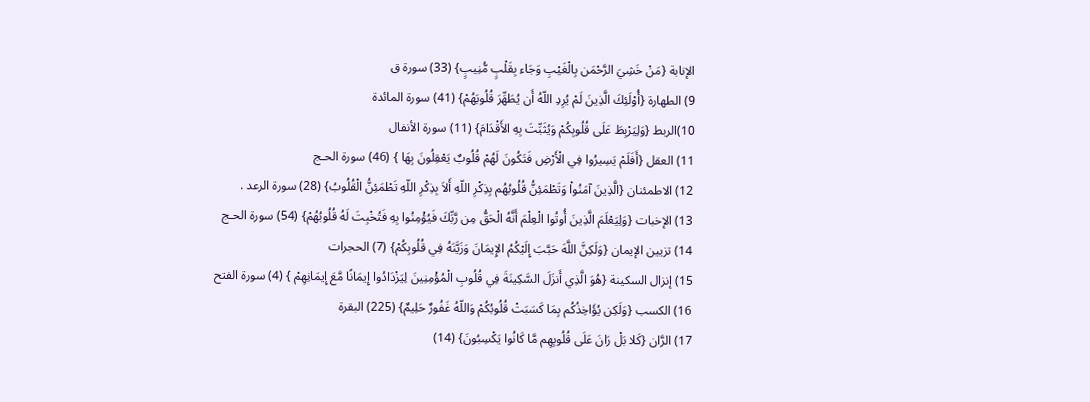الإنابة {مَنْ خَشِيَ الرَّحْمَن بِالْغَيْبِ وَجَاء بِقَلْبٍ مُّنِيبٍ} (33) سورة ق
9) الطهارة {أُوْلَئِكَ الَّذِينَ لَمْ يُرِدِ اللّهُ أَن يُطَهِّرَ قُلُوبَهُمْ} (41) سورة المائدة
10)الربط {وَلِيَرْبِطَ عَلَى قُلُوبِكُمْ وَيُثَبِّتَ بِهِ الأَقْدَامَ} (11) سورة الأنفال
11) العقل {أَفَلَمْ يَسِيرُوا فِي الْأَرْضِ فَتَكُونَ لَهُمْ قُلُوبٌ يَعْقِلُونَ بِهَا } (46) سورة الحـج
12) الاطمئنان {الَّذِينَ آمَنُواْ وَتَطْمَئِنُّ قُلُوبُهُم بِذِكْرِ اللّهِ أَلاَ بِذِكْرِ اللّهِ تَطْمَئِنُّ الْقُلُوبُ} (28) سورة الرعد .
13) الإخبات {وَلِيَعْلَمَ الَّذِينَ أُوتُوا الْعِلْمَ أَنَّهُ الْحَقُّ مِن رَّبِّكَ فَيُؤْمِنُوا بِهِ فَتُخْبِتَ لَهُ قُلُوبُهُمْ} (54) سورة الحـج
14) تزيين الإيمان {وَلَكِنَّ اللَّهَ حَبَّبَ إِلَيْكُمُ الإِيمَانَ وَزَيَّنَهُ فِي قُلُوبِكُمْ} (7) الحجرات
15) إنزال السكينة {هُوَ الَّذِي أَنزَلَ السَّكِينَةَ فِي قُلُوبِ الْمُؤْمِنِينَ لِيَزْدَادُوا إِيمَانًا مَّعَ إِيمَانِهِمْ } (4) سورة الفتح
16) الكسب {وَلَكِن يُؤَاخِذُكُم بِمَا كَسَبَتْ قُلُوبُكُمْ وَاللّهُ غَفُورٌ حَلِيمٌ} (225) البقرة
17) الرَّان {كَلا بَلْ رَانَ عَلَى قُلُوبِهِم مَّا كَانُوا يَكْسِبُونَ} (14)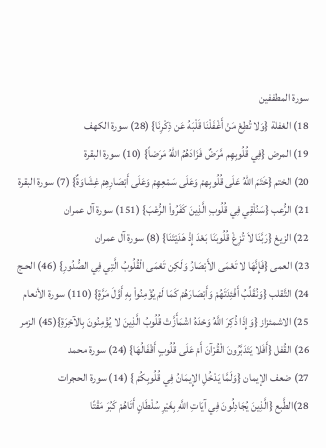سورة المطففين
18) الغفلة {وَلا تُطِعْ مَنْ أَغْفَلْنَا قَلْبَهُ عَن ذِكْرِنَا} (28) سورة الكهف
19) المرض {فِي قُلُوبِهِم مَّرَضٌ فَزَادَهُمُ اللّهُ مَرَضاً} (10) سورة البقرة
20) الختم {خَتَمَ اللّهُ عَلَى قُلُوبِهمْ وَعَلَى سَمْعِهِمْ وَعَلَى أَبْصَارِهِمْ غِشَاوَةٌ} (7) سورة البقرة
21) الرُّعب {سَنُلْقِي فِي قُلُوبِ الَّذِينَ كَفَرُواْ الرُّعْبَ} (151) سورة آل عمران
22) الزيغ {رَبَّنَا لاَ تُزِغْ قُلُوبَنَا بَعْدَ إِذْ هَدَيْتَنَا} (8) سورة آل عمران
23) العمى {فَإِنَّهَا لا تَعْمَى الأَبْصَارُ وَلَكِن تَعْمَى الْقُلُوبُ الَّتِي فِي الصُّدُورِ} (46) الحـج
24) التَّقلب {وَنُقَلِّبُ أَفْئِدَتَهُمْ وَأَبْصَارَهُمْ كَمَا لَمْ يُؤْمِنُواْ بِهِ أَوَّلَ مَرَّةٍ} (110) سورة الأنعام
25) الاشمئزاز {وَإِذَا ذُكِرَ اللَّهُ وَحْدَهُ اشْمَأَزَّتْ قُلُوبُ الَّذِينَ لا يُؤْمِنُونَ بِالآخِرَةِ}(45) الزمر
26) القُفل {أَفَلا يَتَدَبَّرُونَ الْقُرْآنَ أَمْ عَلَى قُلُوبٍ أَقْفَالُهَا} (24) سورة محمد
27) ضعف الإيمان {وَلَمَّا يَدْخُلِ الإِيمَانُ فِي قُلُوبِكُمْ } (14) سورة الحجرات
28)الطَّبع {الَّذِينَ يُجَادِلُونَ فِي آيَاتِ اللَّهِ بِغَيْرِ سُلْطَانٍ أَتَاهُمْ كَبُرَ مَقْتًا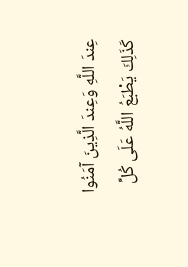عِندَ اللَّهِ وَعِندَ الَّذِينَ آمَنُوا كَذَلِكَ يَطْبَعُ اللَّهُ عَلَى كُلِّ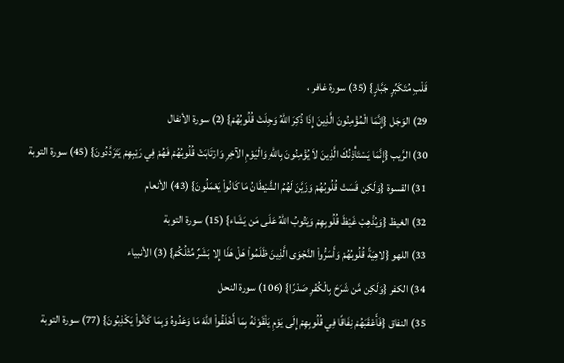قَلْبِ مُتَكَبِّرٍ جَبَّارٍ} (35) سورة غافر ،
29) الوَجَل {إِنَّمَا الْمُؤْمِنُونَ الَّذِينَ إِذَا ذُكِرَ اللّهُ وَجِلَتْ قُلُوبُهُمْ} (2) سورة الأنفال
30) الرَّيب {إِنَّمَا يَسْتَأْذِنُكَ الَّذِينَ لاَ يُؤْمِنُونَ بِاللّهِ وَالْيَوْمِ الآخِرِ وَارْتَابَتْ قُلُوبُهُمْ فَهُمْ فِي رَيْبِهِمْ يَتَرَدَّدُونَ} (45) سورة التوبة
31) القسوة {وَلَكِن قَسَتْ قُلُوبُهُمْ وَزَيَّنَ لَهُمُ الشَّيْطَانُ مَا كَانُواْ يَعْمَلُونَ} (43) الأنعام
32) الغيظ {وَيُذْهِبْ غَيْظَ قُلُوبِهِمْ وَيَتُوبُ اللّهُ عَلَى مَن يَشَاء} (15) سورة التوبة
33) اللهو {لاهِيَةً قُلُوبُهُمْ وَأَسَرُّواْ النَّجْوَى الَّذِينَ ظَلَمُواْ هَلْ هَذَا إِلا بَشَرٌ مِّثْلُكُمْ} (3) الأنبياء
34) الكفر {وَلَكِن مَّن شَرَحَ بِالْكُفْرِ صَدْرًا} (106) سورة النحل
35) النفاق {فَأَعْقَبَهُمْ نِفَاقًا فِي قُلُوبِهِمْ إِلَى يَوْمِ يَلْقَوْنَهُ بِمَا أَخْلَفُواْ اللّهَ مَا وَعَدُوهُ وَبِمَا كَانُواْ يَكْذِبُونَ} (77) سورة التوبة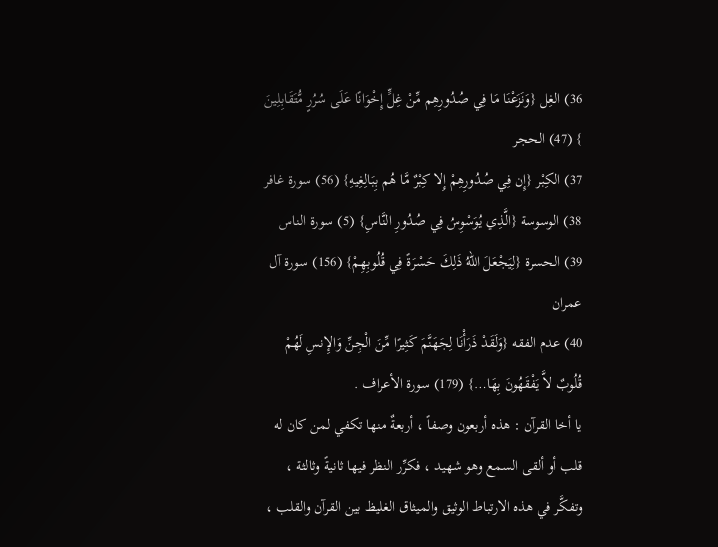36) الغِل {وَنَزَعْنَا مَا فِي صُدُورِهِم مِّنْ غِلٍّ إِخْوَانًا عَلَى سُرُرٍ مُّتَقَابِلِينَ } (47) الحجر
37) الكِبْر {إِن فِي صُدُورِهِمْ إِلا كِبْرٌ مَّا هُم بِبَالِغِيهِ} (56) سورة غافر
38) الوسوسة {الَّذِي يُوَسْوِسُ فِي صُدُورِ النَّاسِ} (5) سورة الناس
39) الحسرة {لِيَجْعَلَ اللّهُ ذَلِكَ حَسْرَةً فِي قُلُوبِهِمْ} (156) سورة آل عمران
40) عدم الفقه {وَلَقَدْ ذَرَأْنَا لِجَهَنَّمَ كَثِيرًا مِّنَ الْجِنِّ وَالإِنسِ لَهُمْ قُلُوبٌ لاَّ يَفْقَهُونَ بِهَا…} (179) سورة الأعراف .
يا أخا القرآن : هذه أربعون وصفاً ، أربعةٌ منها تكفي لمن كان له قلب أو ألقى السمع وهو شهيد ، فكرِّر النظر فيها ثانيةً وثالثة ، وتفكَّر في هذه الارتباط الوثيق والميثاق الغليظ بين القرآن والقلب ،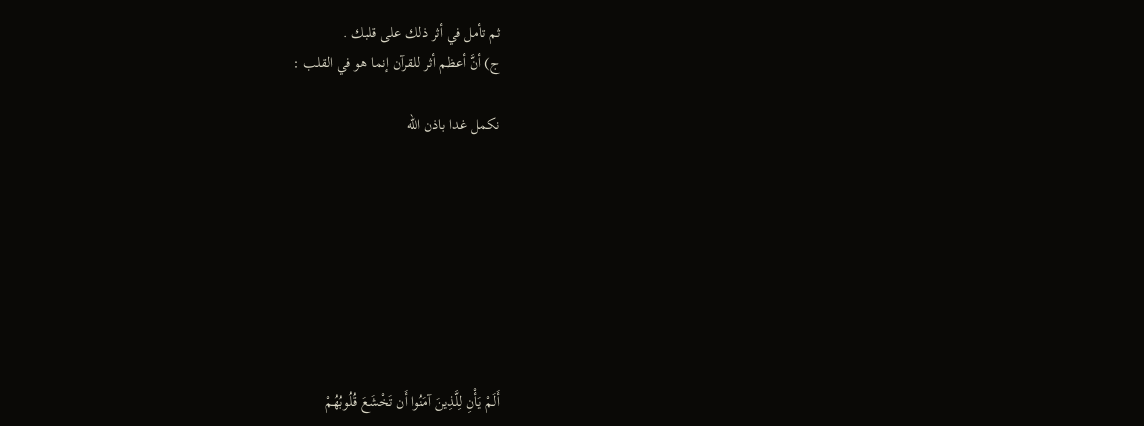ثم تأمل في أثر ذلك على قلبك .
ج) أنَّ أعظم أثر للقرآن إنما هو في القلب :

نكمل غدا باذن الله








أَلَمْ يَأْنِ لِلَّذِينَ آمَنُوا أَن تَخْشَعَ قُلُوبُهُمْ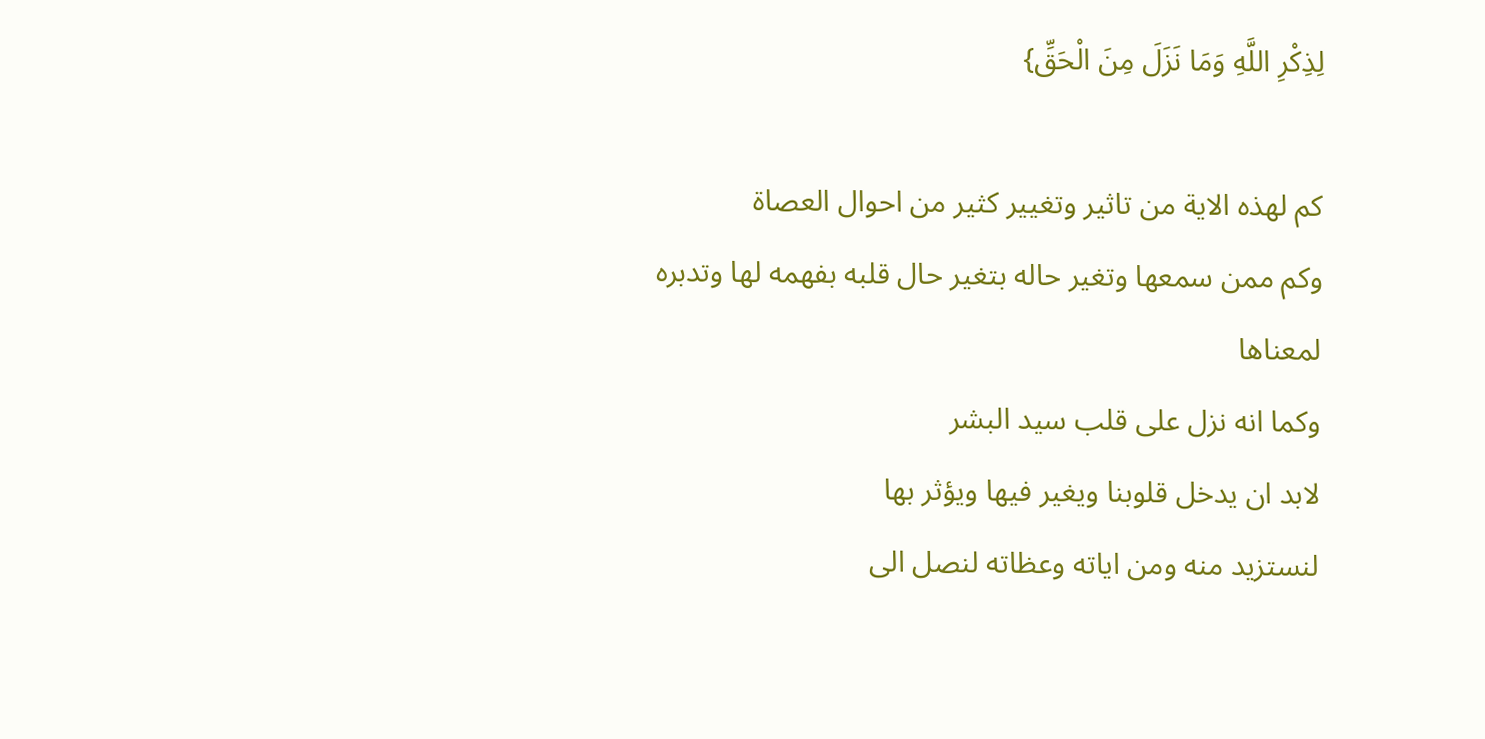لِذِكْرِ اللَّهِ وَمَا نَزَلَ مِنَ الْحَقِّ}

كم لهذه الاية من تاثير وتغيير كثير من احوال العصاة
وكم ممن سمعها وتغير حاله بتغير حال قلبه بفهمه لها وتدبره لمعناها
وكما انه نزل على قلب سيد البشر
لابد ان يدخل قلوبنا ويغير فيها ويؤثر بها
لنستزيد منه ومن اياته وعظاته لنصل الى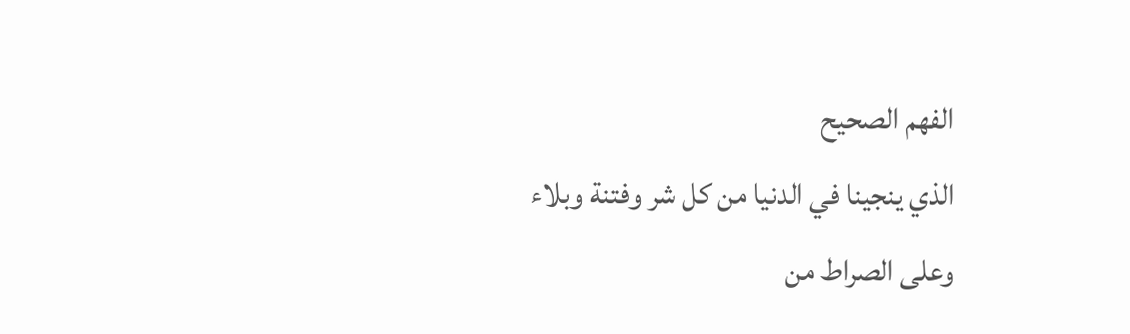الفهم الصحيح
الذي ينجينا في الدنيا من كل شر وفتنة وبلاء
وعلى الصراط من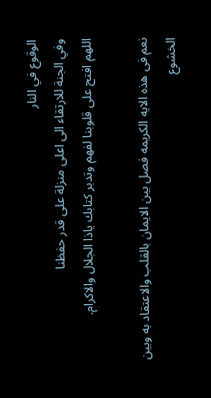الوقوع في النار
وفي الجنة للارتقاء الى اعلى منزلة على قدر حفظنا
اللهم افتح على قلوبنا لفهم وتدبر كتابك ياذا الجلال والاكرام.

نعم فى هذه الايه الكريمه فصل بين الايمان بالقلب والاعتقاد به وبين الخشوع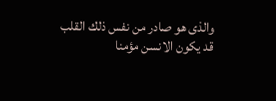والذى هو صادر من نفس ذلك القلب
قد يكون الانسن مؤمنا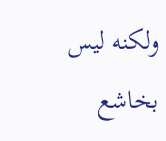ولكنه ليس بخاشع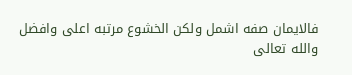فالايمان صفه اشمل ولكن الخشوع مرتبه اعلى وافضل
والله تعالى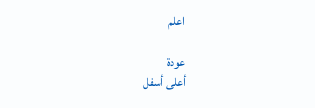اعلم

عودة
أعلى أسفل